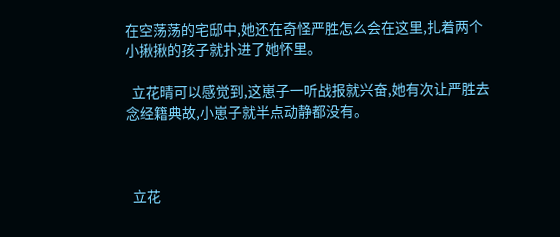在空荡荡的宅邸中,她还在奇怪严胜怎么会在这里,扎着两个小揪揪的孩子就扑进了她怀里。

  立花晴可以感觉到,这崽子一听战报就兴奋,她有次让严胜去念经籍典故,小崽子就半点动静都没有。



  立花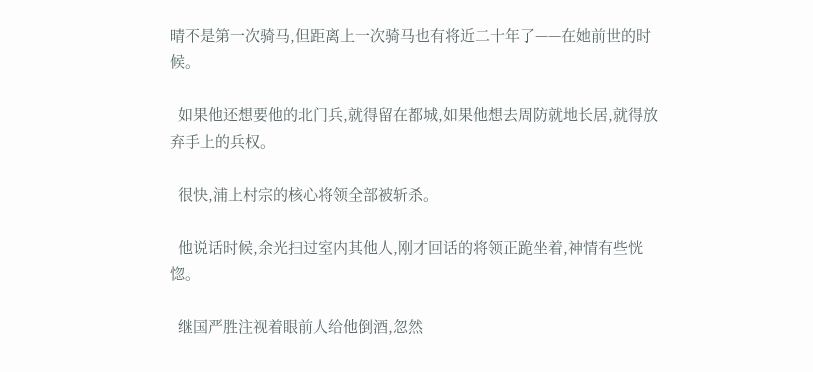晴不是第一次骑马,但距离上一次骑马也有将近二十年了——在她前世的时候。

  如果他还想要他的北门兵,就得留在都城,如果他想去周防就地长居,就得放弃手上的兵权。

  很快,浦上村宗的核心将领全部被斩杀。

  他说话时候,余光扫过室内其他人,刚才回话的将领正跪坐着,神情有些恍惚。

  继国严胜注视着眼前人给他倒酒,忽然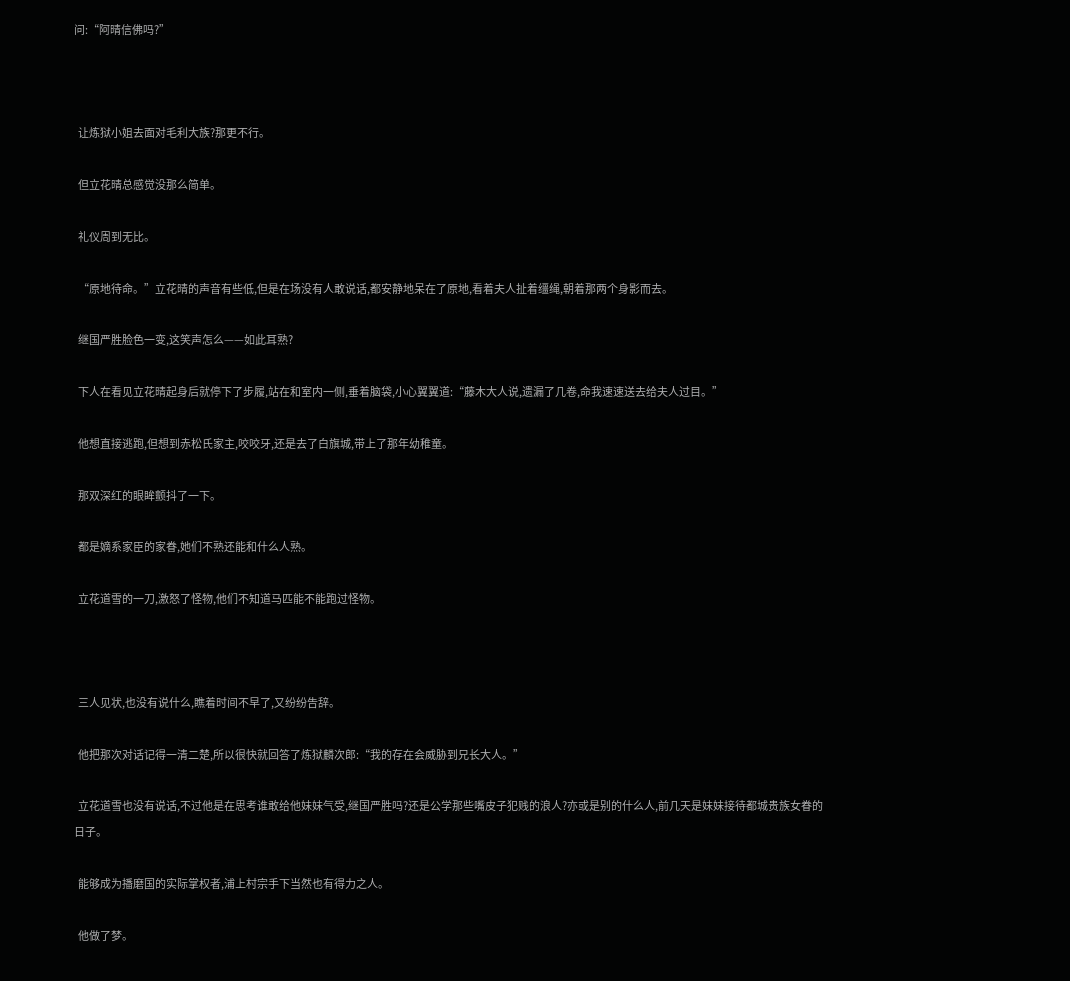问:“阿晴信佛吗?”



  让炼狱小姐去面对毛利大族?那更不行。

  但立花晴总感觉没那么简单。

  礼仪周到无比。

  “原地待命。”立花晴的声音有些低,但是在场没有人敢说话,都安静地呆在了原地,看着夫人扯着缰绳,朝着那两个身影而去。

  继国严胜脸色一变,这笑声怎么——如此耳熟?

  下人在看见立花晴起身后就停下了步履,站在和室内一侧,垂着脑袋,小心翼翼道:“藤木大人说,遗漏了几卷,命我速速送去给夫人过目。”

  他想直接逃跑,但想到赤松氏家主,咬咬牙,还是去了白旗城,带上了那年幼稚童。

  那双深红的眼眸颤抖了一下。

  都是嫡系家臣的家眷,她们不熟还能和什么人熟。

  立花道雪的一刀,激怒了怪物,他们不知道马匹能不能跑过怪物。



  三人见状,也没有说什么,瞧着时间不早了,又纷纷告辞。

  他把那次对话记得一清二楚,所以很快就回答了炼狱麟次郎:“我的存在会威胁到兄长大人。”

  立花道雪也没有说话,不过他是在思考谁敢给他妹妹气受,继国严胜吗?还是公学那些嘴皮子犯贱的浪人?亦或是别的什么人,前几天是妹妹接待都城贵族女眷的日子。

  能够成为播磨国的实际掌权者,浦上村宗手下当然也有得力之人。

  他做了梦。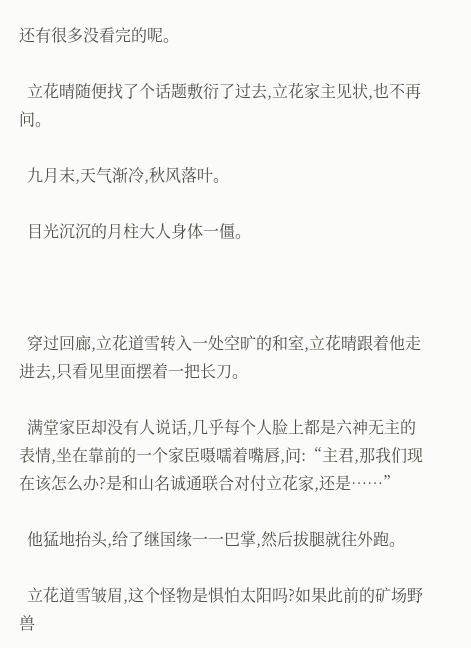还有很多没看完的呢。

  立花晴随便找了个话题敷衍了过去,立花家主见状,也不再问。

  九月末,天气渐冷,秋风落叶。

  目光沉沉的月柱大人身体一僵。



  穿过回廊,立花道雪转入一处空旷的和室,立花晴跟着他走进去,只看见里面摆着一把长刀。

  满堂家臣却没有人说话,几乎每个人脸上都是六神无主的表情,坐在靠前的一个家臣嗫嚅着嘴唇,问:“主君,那我们现在该怎么办?是和山名诚通联合对付立花家,还是……”

  他猛地抬头,给了继国缘一一巴掌,然后拔腿就往外跑。

  立花道雪皱眉,这个怪物是惧怕太阳吗?如果此前的矿场野兽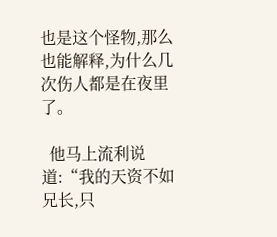也是这个怪物,那么也能解释,为什么几次伤人都是在夜里了。

  他马上流利说道:“我的天资不如兄长,只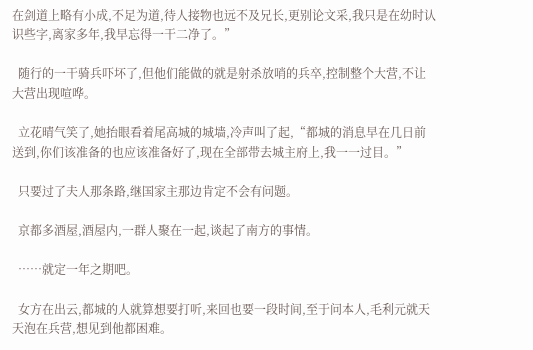在剑道上略有小成,不足为道,待人接物也远不及兄长,更别论文采,我只是在幼时认识些字,离家多年,我早忘得一干二净了。”

  随行的一干骑兵吓坏了,但他们能做的就是射杀放哨的兵卒,控制整个大营,不让大营出现喧哗。

  立花晴气笑了,她抬眼看着尾高城的城墙,冷声叫了起,“都城的消息早在几日前送到,你们该准备的也应该准备好了,现在全部带去城主府上,我一一过目。”

  只要过了夫人那条路,继国家主那边肯定不会有问题。

  京都多酒屋,酒屋内,一群人聚在一起,谈起了南方的事情。

  ……就定一年之期吧。

  女方在出云,都城的人就算想要打听,来回也要一段时间,至于问本人,毛利元就天天泡在兵营,想见到他都困难。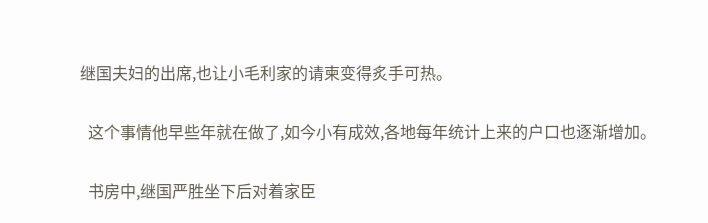继国夫妇的出席,也让小毛利家的请柬变得炙手可热。

  这个事情他早些年就在做了,如今小有成效,各地每年统计上来的户口也逐渐增加。

  书房中,继国严胜坐下后对着家臣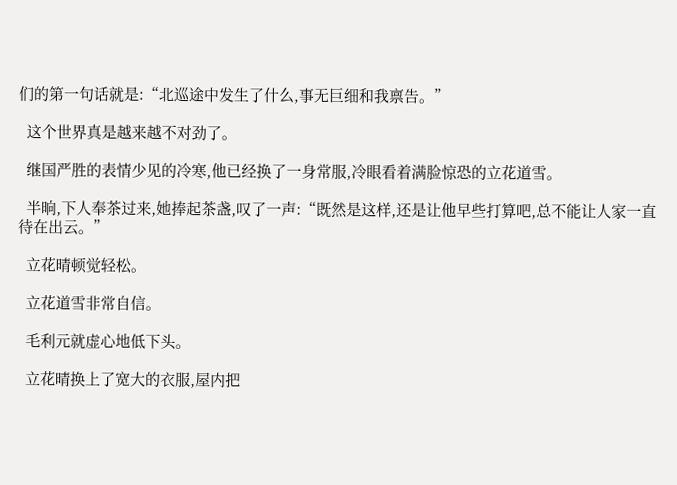们的第一句话就是:“北巡途中发生了什么,事无巨细和我禀告。”

  这个世界真是越来越不对劲了。

  继国严胜的表情少见的冷寒,他已经换了一身常服,冷眼看着满脸惊恐的立花道雪。

  半晌,下人奉茶过来,她捧起茶盏,叹了一声:“既然是这样,还是让他早些打算吧,总不能让人家一直待在出云。”

  立花晴顿觉轻松。

  立花道雪非常自信。

  毛利元就虚心地低下头。

  立花晴换上了宽大的衣服,屋内把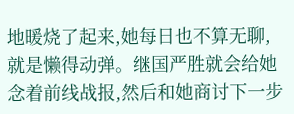地暖烧了起来,她每日也不算无聊,就是懒得动弹。继国严胜就会给她念着前线战报,然后和她商讨下一步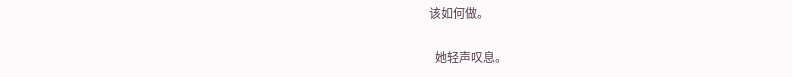该如何做。

  她轻声叹息。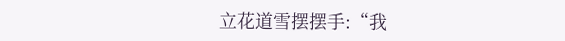立花道雪摆摆手:“我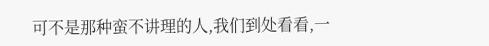可不是那种蛮不讲理的人,我们到处看看,一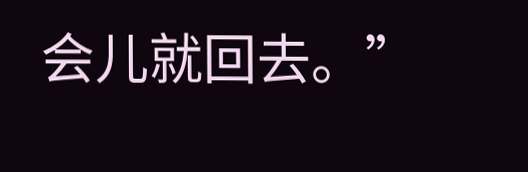会儿就回去。”